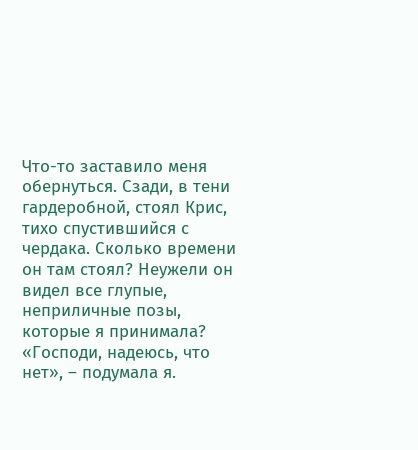Что-то заставило меня обернуться. Сзади, в тени гардеробной, стоял Крис, тихо спустившийся с чердака. Сколько времени он там стоял? Неужели он видел все глупые, неприличные позы, которые я принимала? «Господи, надеюсь, что нет», – подумала я.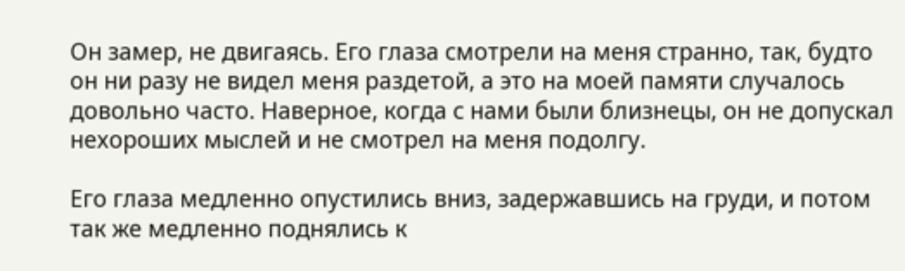Он замер, не двигаясь. Его глаза смотрели на меня странно, так, будто он ни разу не видел меня раздетой, а это на моей памяти случалось довольно часто. Наверное, когда с нами были близнецы, он не допускал нехороших мыслей и не смотрел на меня подолгу.

Его глаза медленно опустились вниз, задержавшись на груди, и потом так же медленно поднялись к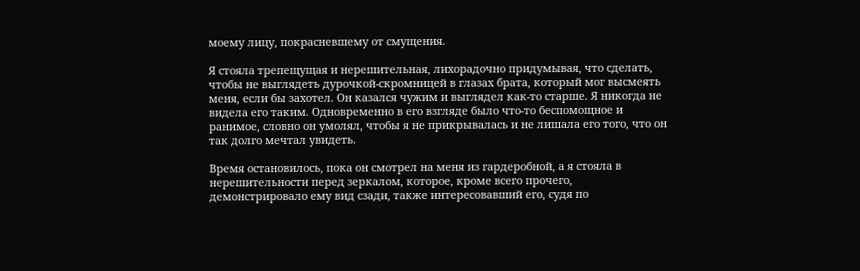моему лицу, покрасневшему от смущения.

Я стояла трепещущая и нерешительная, лихорадочно придумывая, что сделать, чтобы не выглядеть дурочкой-скромницей в глазах брата, который мог высмеять меня, если бы захотел. Он казался чужим и выглядел как-то старше. Я никогда не видела его таким. Одновременно в его взгляде было что-то беспомощное и ранимое, словно он умолял, чтобы я не прикрывалась и не лишала его того, что он так долго мечтал увидеть.

Время остановилось, пока он смотрел на меня из гардеробной, а я стояла в нерешительности перед зеркалом, которое, кроме всего прочего, демонстрировало ему вид сзади, также интересовавший его, судя по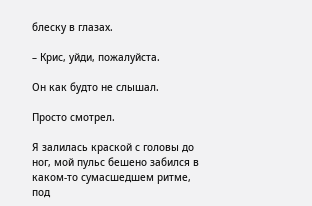блеску в глазах.

– Крис, уйди, пожалуйста.

Он как будто не слышал.

Просто смотрел.

Я залилась краской с головы до ног, мой пульс бешено забился в каком-то сумасшедшем ритме, под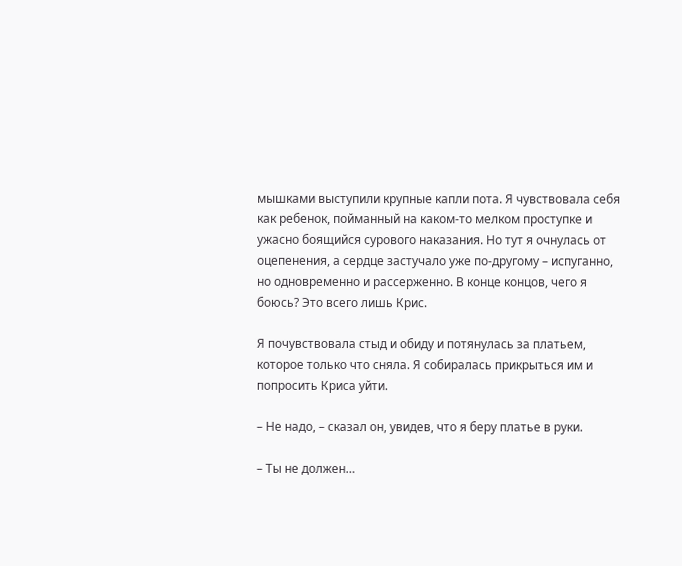мышками выступили крупные капли пота. Я чувствовала себя как ребенок, пойманный на каком-то мелком проступке и ужасно боящийся сурового наказания. Но тут я очнулась от оцепенения, а сердце застучало уже по-другому – испуганно, но одновременно и рассерженно. В конце концов, чего я боюсь? Это всего лишь Крис.

Я почувствовала стыд и обиду и потянулась за платьем, которое только что сняла. Я собиралась прикрыться им и попросить Криса уйти.

– Не надо, – сказал он, увидев, что я беру платье в руки.

– Ты не должен…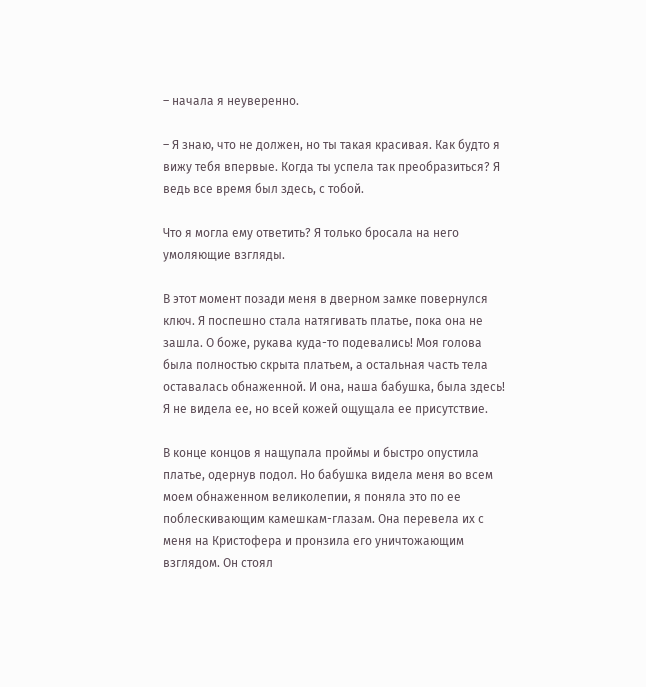– начала я неуверенно.

– Я знаю, что не должен, но ты такая красивая. Как будто я вижу тебя впервые. Когда ты успела так преобразиться? Я ведь все время был здесь, с тобой.

Что я могла ему ответить? Я только бросала на него умоляющие взгляды.

В этот момент позади меня в дверном замке повернулся ключ. Я поспешно стала натягивать платье, пока она не зашла. О боже, рукава куда-то подевались! Моя голова была полностью скрыта платьем, а остальная часть тела оставалась обнаженной. И она, наша бабушка, была здесь! Я не видела ее, но всей кожей ощущала ее присутствие.

В конце концов я нащупала проймы и быстро опустила платье, одернув подол. Но бабушка видела меня во всем моем обнаженном великолепии, я поняла это по ее поблескивающим камешкам-глазам. Она перевела их с меня на Кристофера и пронзила его уничтожающим взглядом. Он стоял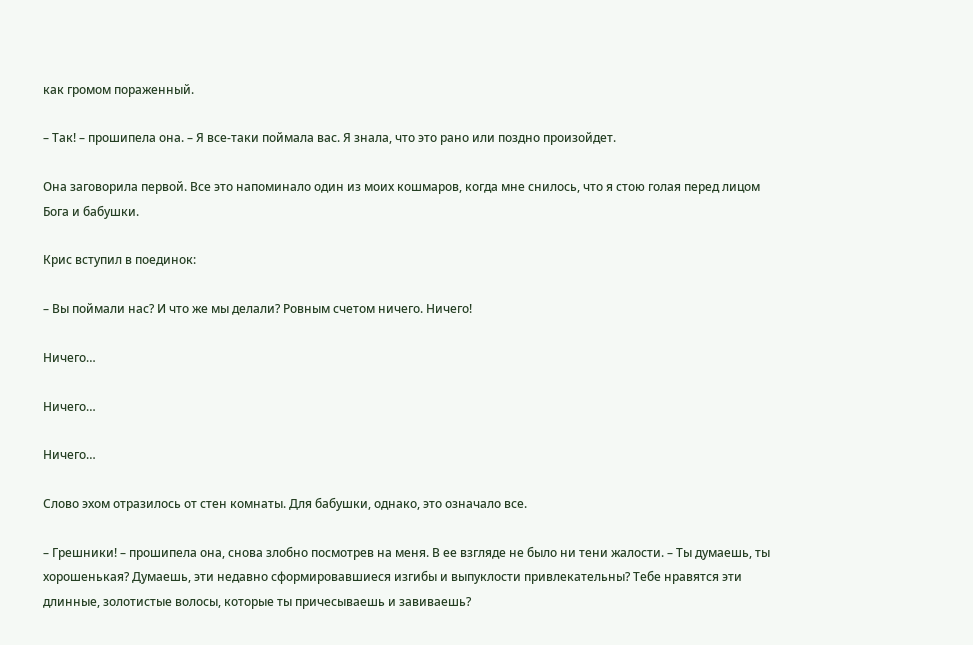как громом пораженный.

– Так! – прошипела она. – Я все-таки поймала вас. Я знала, что это рано или поздно произойдет.

Она заговорила первой. Все это напоминало один из моих кошмаров, когда мне снилось, что я стою голая перед лицом Бога и бабушки.

Крис вступил в поединок:

– Вы поймали нас? И что же мы делали? Ровным счетом ничего. Ничего!

Ничего…

Ничего…

Ничего…

Слово эхом отразилось от стен комнаты. Для бабушки, однако, это означало все.

– Грешники! – прошипела она, снова злобно посмотрев на меня. В ее взгляде не было ни тени жалости. – Ты думаешь, ты хорошенькая? Думаешь, эти недавно сформировавшиеся изгибы и выпуклости привлекательны? Тебе нравятся эти длинные, золотистые волосы, которые ты причесываешь и завиваешь?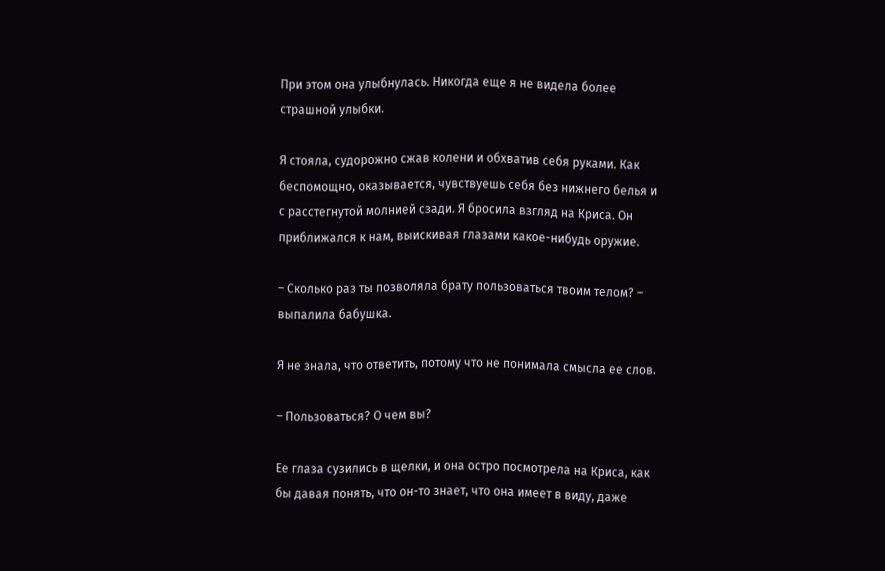При этом она улыбнулась. Никогда еще я не видела более страшной улыбки.

Я стояла, судорожно сжав колени и обхватив себя руками. Как беспомощно, оказывается, чувствуешь себя без нижнего белья и с расстегнутой молнией сзади. Я бросила взгляд на Криса. Он приближался к нам, выискивая глазами какое-нибудь оружие.

– Сколько раз ты позволяла брату пользоваться твоим телом? – выпалила бабушка.

Я не знала, что ответить, потому что не понимала смысла ее слов.

– Пользоваться? О чем вы?

Ее глаза сузились в щелки, и она остро посмотрела на Криса, как бы давая понять, что он-то знает, что она имеет в виду, даже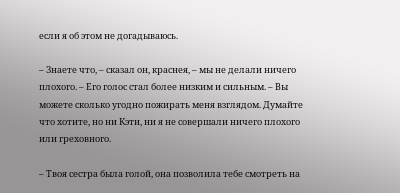если я об этом не догадываюсь.

– Знаете что, – сказал он, краснея, – мы не делали ничего плохого. – Его голос стал более низким и сильным. – Вы можете сколько угодно пожирать меня взглядом. Думайте что хотите, но ни Кэти, ни я не совершали ничего плохого или греховного.

– Твоя сестра была голой, она позволила тебе смотреть на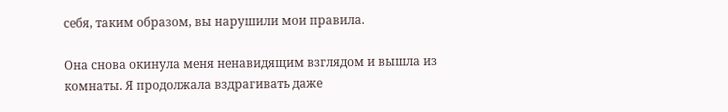себя, таким образом, вы нарушили мои правила.

Она снова окинула меня ненавидящим взглядом и вышла из комнаты. Я продолжала вздрагивать даже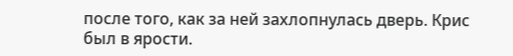после того, как за ней захлопнулась дверь. Крис был в ярости.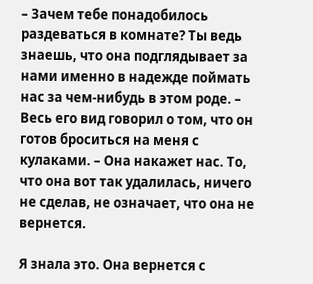– Зачем тебе понадобилось раздеваться в комнате? Ты ведь знаешь, что она подглядывает за нами именно в надежде поймать нас за чем-нибудь в этом роде. – Весь его вид говорил о том, что он готов броситься на меня с кулаками. – Она накажет нас. То, что она вот так удалилась, ничего не сделав, не означает, что она не вернется.

Я знала это. Она вернется с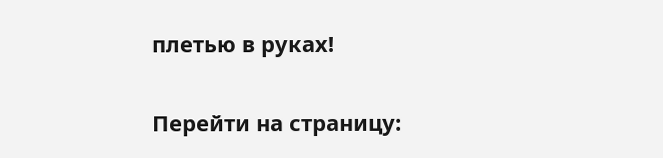плетью в руках!

Перейти на страницу: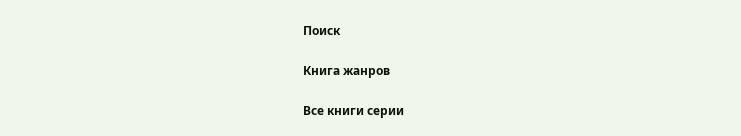Поиск

Книга жанров

Все книги серии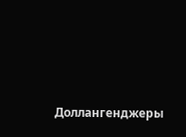Доллангенджеры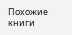Похожие книги